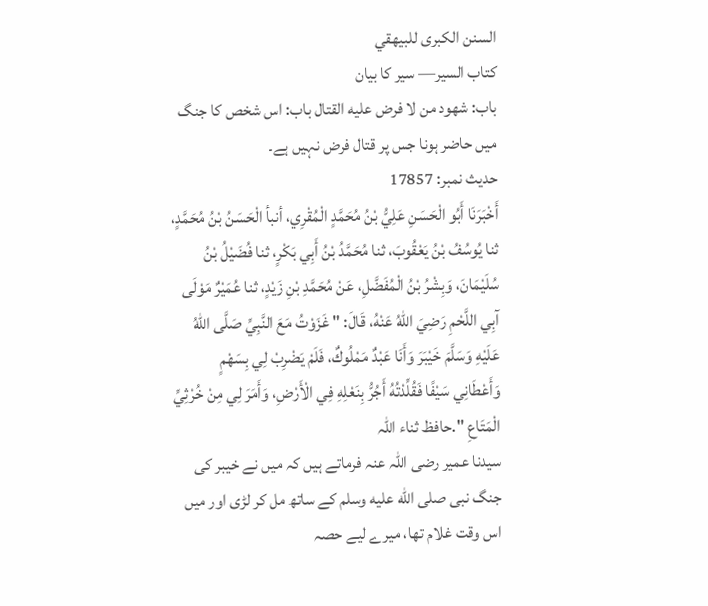السنن الكبرى للبيهقي
كتاب السير— سیر کا بیان
باب: شهود من لا فرض عليه القتال باب: اس شخص کا جنگ میں حاضر ہونا جس پر قتال فرض نہیں ہے۔
حدیث نمبر: 17857
أَخْبَرَنَا أَبُو الْحَسَنِ عَلِيُّ بْنُ مُحَمَّدٍ الْمُقْرِي، أنبأ الْحَسَنُ بْنُ مُحَمَّدٍ، ثنا يُوسُفُ بْنُ يَعْقُوبَ، ثنا مُحَمَّدُ بْنُ أَبِي بَكْرٍ، ثنا فُضَيْلُ بْنُ سُلَيْمَانَ، وَبِشْرُ بْنُ الْمُفَضَّلِ، عَنْ مُحَمَّدِ بْنِ زَيْدٍ، ثنا عُمَيْرٌ مَوْلَى آبِي اللَّحْمِ رَضِيَ اللهُ عَنْهُ، قَالَ: " غَزَوْتُ مَعَ النَّبِيِّ صَلَّى اللهُ عَلَيْهِ وَسَلَّمَ خَيْبَرَ وَأَنَا عَبْدٌ مَمْلُوكٌ، فَلَمْ يَضْرِبْ لِي بِسَهْمٍ وَأَعْطَانِي سَيْفًا فَقُلِّدْتُهُ أَجُرُّ بِنَعْلِهِ فِي الْأَرْضِ، وَأَمَرَ لِي مِنْ خُرْثِيِّ الْمَتَاعِ ".حافظ ثناء اللہ
سیدنا عمیر رضی اللہ عنہ فرماتے ہیں کہ میں نے خیبر کی جنگ نبی صلى الله عليه وسلم کے ساتھ مل کر لڑی اور میں اس وقت غلام تھا، میرے لیے حصہ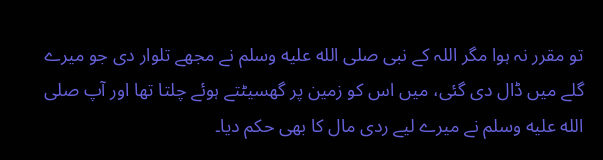تو مقرر نہ ہوا مگر اللہ کے نبی صلى الله عليه وسلم نے مجھے تلوار دی جو میرے گلے میں ڈال دی گئی، میں اس کو زمین پر گھسیٹتے ہوئے چلتا تھا اور آپ صلى الله عليه وسلم نے میرے لیے ردی مال کا بھی حکم دیا۔